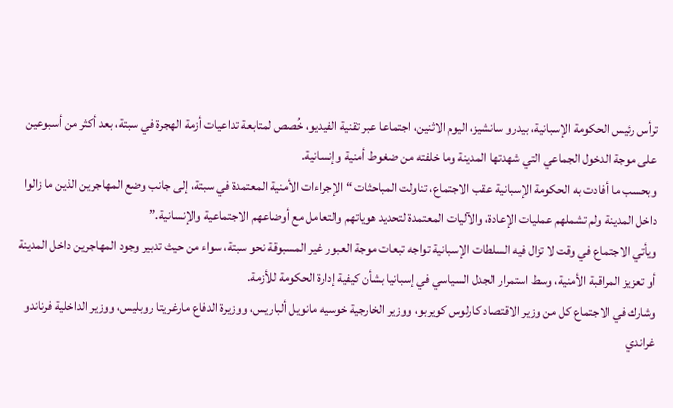ترأس رئيس الحكومة الإسبانية، بيدرو سانشيز، اليوم الاثنين، اجتماعا عبر تقنية الفيديو، خُصص لمتابعة تداعيات أزمة الهجرة في سبتة، بعد أكثر من أسبوعين على موجة الدخول الجماعي التي شهدتها المدينة وما خلفته من ضغوط أمنية وإنسانية.
وبحسب ما أفادت به الحكومة الإسبانية عقب الاجتماع، تناولت المباحثات “الإجراءات الأمنية المعتمدة في سبتة، إلى جانب وضع المهاجرين الذين ما زالوا داخل المدينة ولم تشملهم عمليات الإعادة، والآليات المعتمدة لتحديد هوياتهم والتعامل مع أوضاعهم الاجتماعية والإنسانية.”
ويأتي الاجتماع في وقت لا تزال فيه السلطات الإسبانية تواجه تبعات موجة العبور غير المسبوقة نحو سبتة، سواء من حيث تدبير وجود المهاجرين داخل المدينة أو تعزيز المراقبة الأمنية، وسط استمرار الجدل السياسي في إسبانيا بشأن كيفية إدارة الحكومة للأزمة.
وشارك في الاجتماع كل من وزير الاقتصاد كارلوس كويربو، ووزير الخارجية خوسيه مانويل ألباريس، ووزيرة الدفاع مارغريتا روبليس، ووزير الداخلية فرناندو غراندي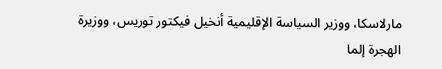مارلاسكا، ووزير السياسة الإقليمية أنخيل فيكتور توريس، ووزيرة الهجرة إلما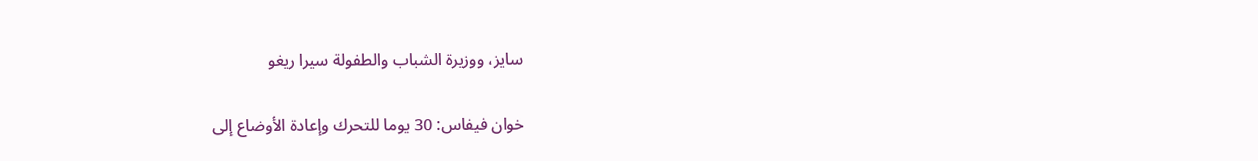سايز، ووزيرة الشباب والطفولة سيرا ريغو

خوان فيفاس: 30 يوما للتحرك وإعادة الأوضاع إلى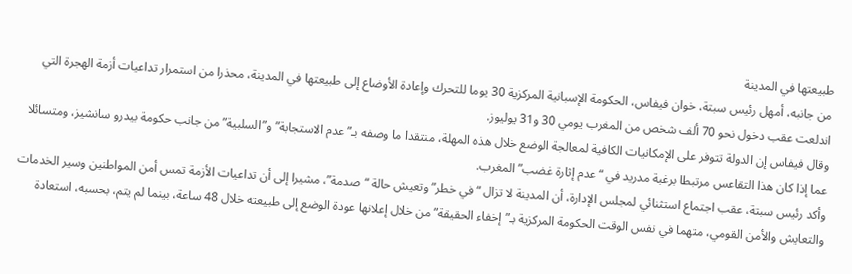طبيعتها في المدينة
من جانبه، أمهل رئيس سبتة، خوان فيفاس، الحكومة الإسبانية المركزية 30 يوما للتحرك وإعادة الأوضاع إلى طبيعتها في المدينة، محذرا من استمرار تداعيات أزمة الهجرة التي اندلعت عقب دخول نحو 70 ألف شخص من المغرب يومي 30 و31 يوليوز.
وقال فيفاس إن الدولة تتوفر على الإمكانيات الكافية لمعالجة الوضع خلال هذه المهلة، منتقدا ما وصفه بـ”عدم الاستجابة” و”السلبية” من جانب حكومة بيدرو سانشيز، ومتسائلا عما إذا كان هذا التقاعس مرتبطا برغبة مدريد في “عدم إثارة غضب” المغرب.
وأكد رئيس سبتة، عقب اجتماع استثنائي لمجلس الإدارة، أن المدينة لا تزال “في خطر” وتعيش حالة “صدمة”، مشيرا إلى أن تداعيات الأزمة تمس أمن المواطنين وسير الخدمات والتعايش والأمن القومي، متهما في نفس الوقت الحكومة المركزية بـ”إخفاء الحقيقة” من خلال إعلانها عودة الوضع إلى طبيعته خلال 48 ساعة، بينما لم يتم، بحسبه، استعادة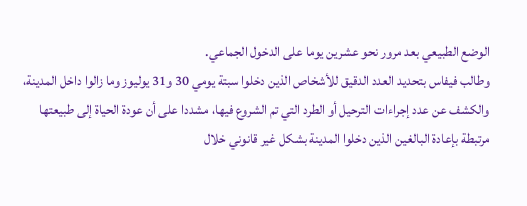الوضع الطبيعي بعد مرور نحو عشرين يوما على الدخول الجماعي.
وطالب فيفاس بتحديد العدد الدقيق للأشخاص الذين دخلوا سبتة يومي 30 و31 يوليوز وما زالوا داخل المدينة، والكشف عن عدد إجراءات الترحيل أو الطرد التي تم الشروع فيها، مشددا على أن عودة الحياة إلى طبيعتها مرتبطة بإعادة البالغين الذين دخلوا المدينة بشكل غير قانوني خلال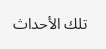تلك الأحداث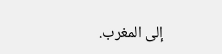إلى المغرب.